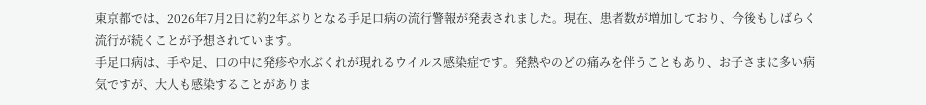東京都では、2026年7月2日に約2年ぶりとなる手足口病の流行警報が発表されました。現在、患者数が増加しており、今後もしばらく流行が続くことが予想されています。
手足口病は、手や足、口の中に発疹や水ぶくれが現れるウイルス感染症です。発熱やのどの痛みを伴うこともあり、お子さまに多い病気ですが、大人も感染することがありま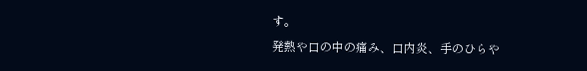す。
発熱や口の中の痛み、口内炎、手のひらや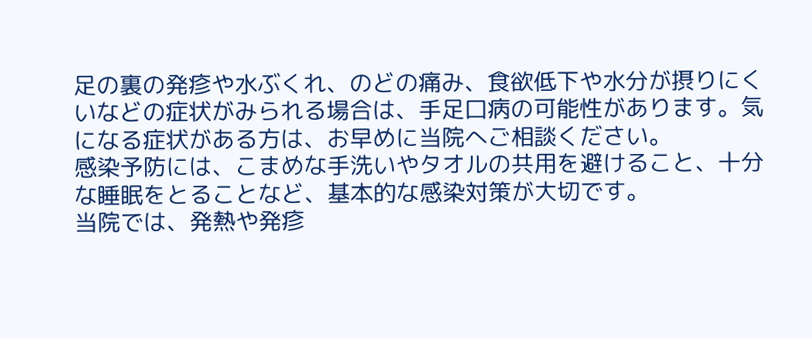足の裏の発疹や水ぶくれ、のどの痛み、食欲低下や水分が摂りにくいなどの症状がみられる場合は、手足口病の可能性があります。気になる症状がある方は、お早めに当院へご相談ください。
感染予防には、こまめな手洗いやタオルの共用を避けること、十分な睡眠をとることなど、基本的な感染対策が大切です。
当院では、発熱や発疹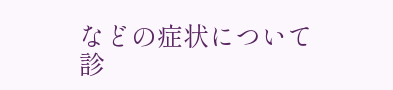などの症状について診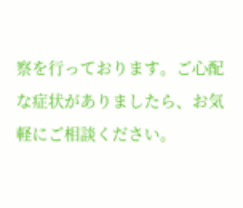察を行っております。ご心配な症状がありましたら、お気軽にご相談ください。